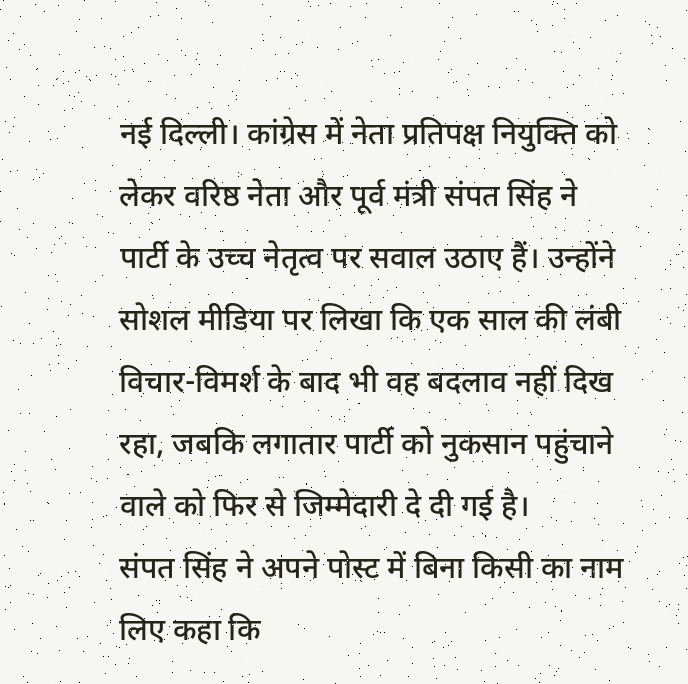नई दिल्ली। कांग्रेस में नेता प्रतिपक्ष नियुक्ति को लेकर वरिष्ठ नेता और पूर्व मंत्री संपत सिंह ने पार्टी के उच्च नेतृत्व पर सवाल उठाए हैं। उन्होंने सोशल मीडिया पर लिखा कि एक साल की लंबी विचार-विमर्श के बाद भी वह बदलाव नहीं दिख रहा, जबकि लगातार पार्टी को नुकसान पहुंचाने वाले को फिर से जिम्मेदारी दे दी गई है।
संपत सिंह ने अपने पोस्ट में बिना किसी का नाम लिए कहा कि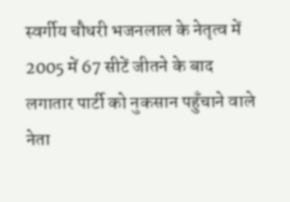स्वर्गीय चौधरी भजनलाल के नेतृत्व में 2005 में 67 सीटें जीतने के बाद लगातार पार्टी को नुकसान पहुँचाने वाले नेता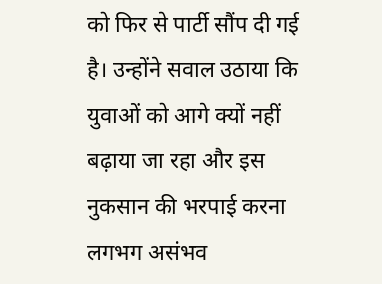को फिर से पार्टी सौंप दी गई है। उन्होंने सवाल उठाया कि युवाओं को आगे क्यों नहीं बढ़ाया जा रहा और इस नुकसान की भरपाई करना लगभग असंभव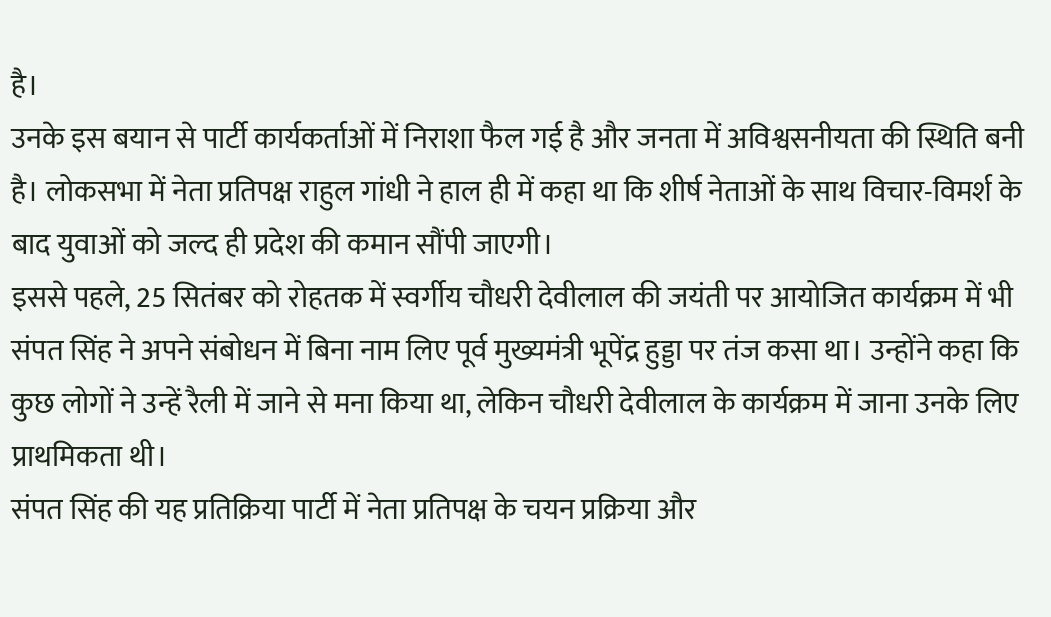है।
उनके इस बयान से पार्टी कार्यकर्ताओं में निराशा फैल गई है और जनता में अविश्वसनीयता की स्थिति बनी है। लोकसभा में नेता प्रतिपक्ष राहुल गांधी ने हाल ही में कहा था कि शीर्ष नेताओं के साथ विचार-विमर्श के बाद युवाओं को जल्द ही प्रदेश की कमान सौंपी जाएगी।
इससे पहले, 25 सितंबर को रोहतक में स्वर्गीय चौधरी देवीलाल की जयंती पर आयोजित कार्यक्रम में भी संपत सिंह ने अपने संबोधन में बिना नाम लिए पूर्व मुख्यमंत्री भूपेंद्र हुड्डा पर तंज कसा था। उन्होंने कहा कि कुछ लोगों ने उन्हें रैली में जाने से मना किया था, लेकिन चौधरी देवीलाल के कार्यक्रम में जाना उनके लिए प्राथमिकता थी।
संपत सिंह की यह प्रतिक्रिया पार्टी में नेता प्रतिपक्ष के चयन प्रक्रिया और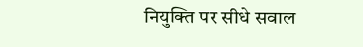नियुक्ति पर सीधे सवाल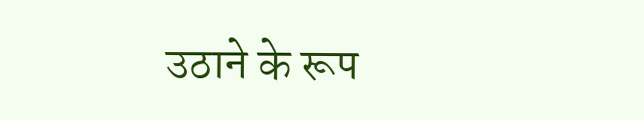उठाने के रूप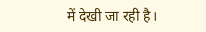में देखी जा रही है।